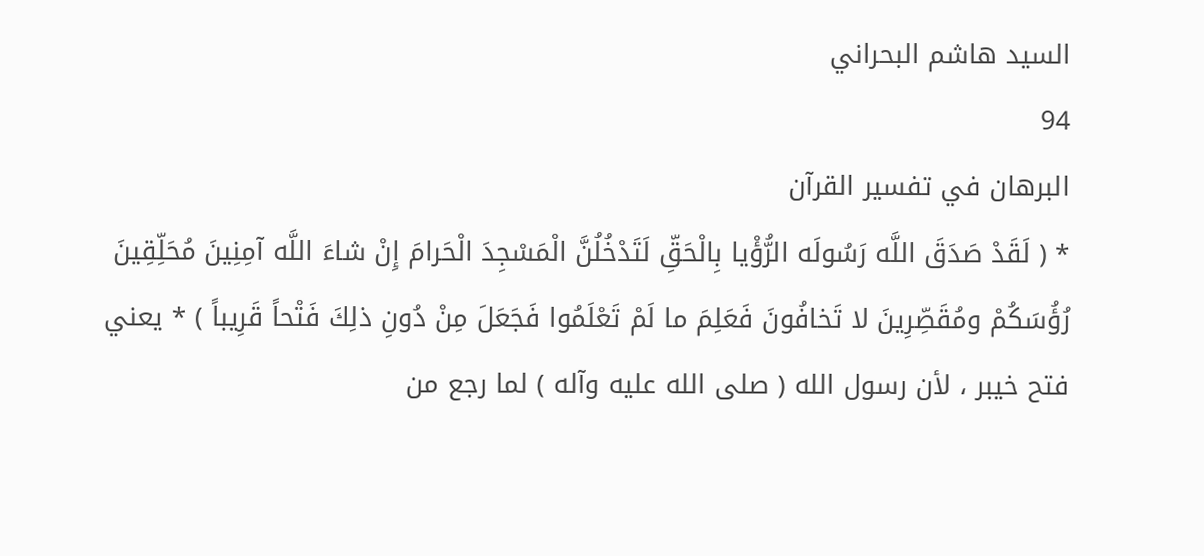السيد هاشم البحراني
94
البرهان في تفسير القرآن
* ( لَقَدْ صَدَقَ اللَّه رَسُولَه الرُّؤْيا بِالْحَقِّ لَتَدْخُلُنَّ الْمَسْجِدَ الْحَرامَ إِنْ شاءَ اللَّه آمِنِينَ مُحَلِّقِينَ رُؤُسَكُمْ ومُقَصِّرِينَ لا تَخافُونَ فَعَلِمَ ما لَمْ تَعْلَمُوا فَجَعَلَ مِنْ دُونِ ذلِكَ فَتْحاً قَرِيباً ) * يعني فتح خيبر ، لأن رسول الله ( صلى الله عليه وآله ) لما رجع من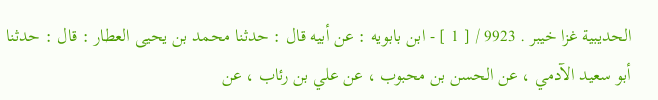الحديبية غزا خيبر . 9923 / [ 1 ] - ابن بابويه : عن أبيه قال : حدثنا محمد بن يحيى العطار : قال : حدثنا أبو سعيد الآدمي ، عن الحسن بن محبوب ، عن علي بن رئاب ، عن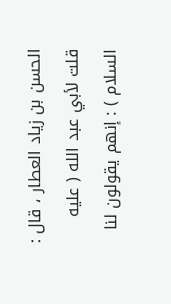الحسن بن زياد العطار ، قال : قلت لأبي عبد الله ( عليه السلام ) : إنهم يقولون لنا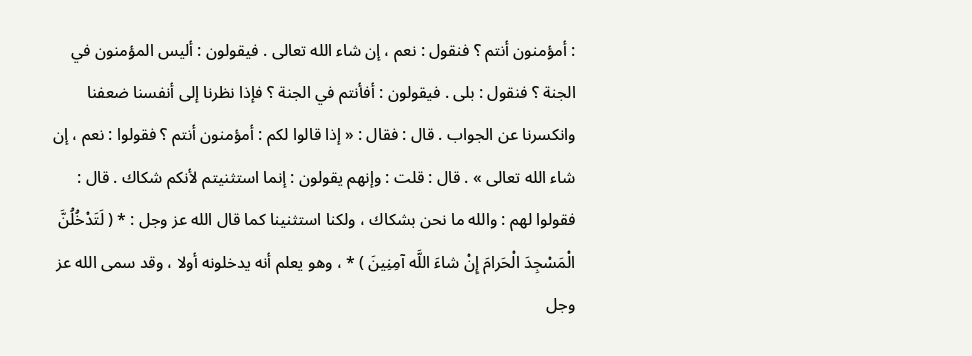: أمؤمنون أنتم ؟ فنقول : نعم ، إن شاء الله تعالى . فيقولون : أليس المؤمنون في الجنة ؟ فنقول : بلى . فيقولون : أفأنتم في الجنة ؟ فإذا نظرنا إلى أنفسنا ضعفنا وانكسرنا عن الجواب . قال : فقال : « إذا قالوا لكم : أمؤمنون أنتم ؟ فقولوا : نعم ، إن شاء الله تعالى » . قال : قلت : وإنهم يقولون : إنما استثنيتم لأنكم شكاك . قال : فقولوا لهم : والله ما نحن بشكاك ، ولكنا استثنينا كما قال الله عز وجل : * ( لَتَدْخُلُنَّ الْمَسْجِدَ الْحَرامَ إِنْ شاءَ اللَّه آمِنِينَ ) * ، وهو يعلم أنه يدخلونه أولا ، وقد سمى الله عز وجل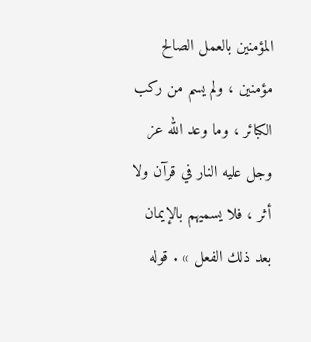المؤمنين بالعمل الصالح مؤمنين ، ولم يسم من ركب الكبائر ، وما وعد الله عز وجل عليه النار في قرآن ولا أثر ، فلا يسميهم بالإيمان بعد ذلك الفعل » . قوله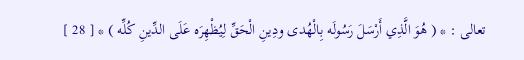تعالى : * ( هُوَ الَّذِي أَرْسَلَ رَسُولَه بِالْهُدى ودِينِ الْحَقِّ لِيُظْهِرَه عَلَى الدِّينِ كُلِّه ) * [ 28 ]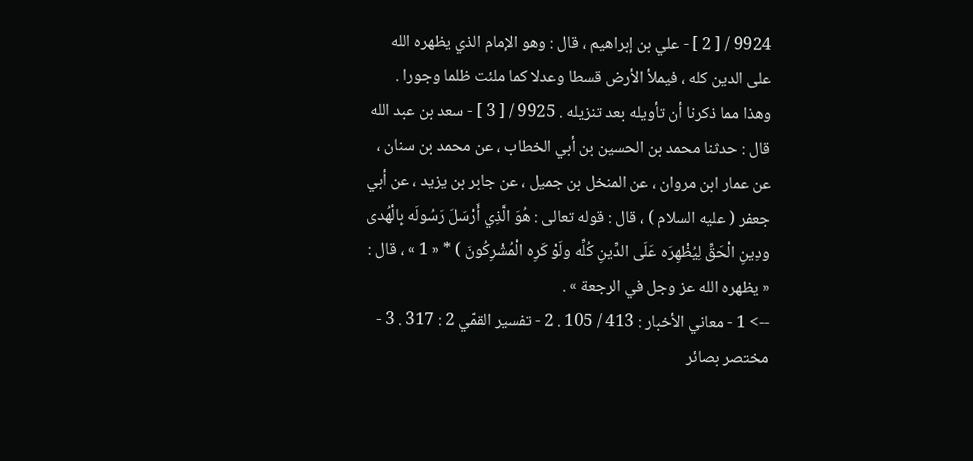9924 / [ 2 ] - علي بن إبراهيم ، قال : وهو الإمام الذي يظهره الله على الدين كله ، فيملأ الأرض قسطا وعدلا كما ملئت ظلما وجورا . وهذا مما ذكرنا أن تأويله بعد تنزيله . 9925 / [ 3 ] - سعد بن عبد الله قال : حدثنا محمد بن الحسين بن أبي الخطاب ، عن محمد بن سنان ، عن عمار ابن مروان ، عن المنخل بن جميل ، عن جابر بن يزيد ، عن أبي جعفر ( عليه السلام ) ، قال : قوله تعالى : هُوَ الَّذِي أَرْسَلَ رَسُولَه بِالْهُدى ودِينِ الْحَقِّ لِيُظْهِرَه عَلَى الدِّينِ كُلِّه ولَوْ كَرِه الْمُشْرِكُونَ ) * « 1 » ، قال : « يظهره الله عز وجل في الرجعة » .
--> 1 - معاني الأخبار : 413 / 105 . 2 - تفسير القمّي 2 : 317 . 3 - مختصر بصائر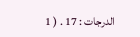الدرجات : 17 . ( 1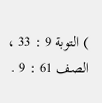) التوبة 9 : 33 ، الصف 61 : 9 .